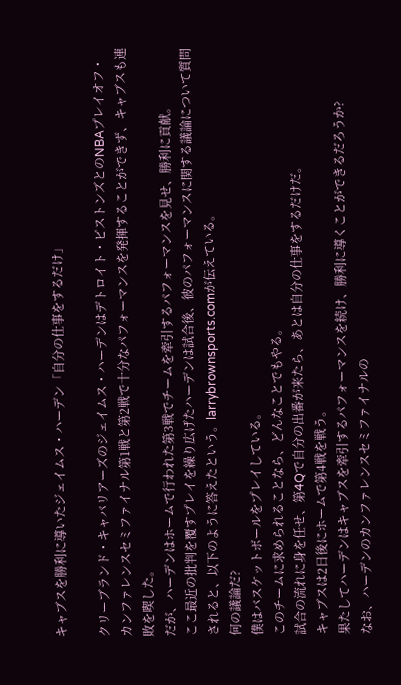キャブスを勝利に導いたジェイムス・ハーデン「自分の仕事をするだけ」

クリーブランド・キャバリアーズのジェイムス・ハーデンはデトロイト・ピストンズとのNBAプレイオフ・カンファレンスセミファイナル第1戦と第2戦で十分なパフォーマンスを発揮することができず、キャブスも連敗を喫した。
だが、ハーデンはホームで行われた第3戦でチームを牽引するパフォーマンスを見せ、勝利に貢献。
ここ最近の批判を覆すプレイを繰り広げたハーデンは試合後、彼のパフォーマンスに関する議論について質問されると、以下のように答えたという。larrybrownsports.comが伝えている。
何の議論だ?
僕はバスケットボールをプレイしている。
このチームに求められることなら、どんなことでもやる。
試合の流れに身を任せ、第4Qで自分の出番が来たら、あとは自分の仕事をするだけだ。
キャブスは2日後にホームで第4戦を戦う。
果たしてハーデンはキャブスを牽引するパフォーマンスを続け、勝利に導くことができるだろうか?
なお、ハーデンのカンファレンスセミファイナルの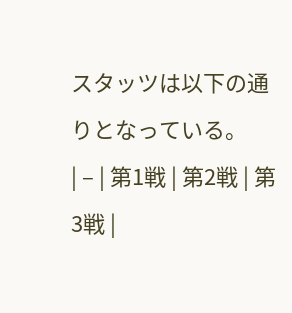スタッツは以下の通りとなっている。
| – | 第1戦 | 第2戦 | 第3戦 |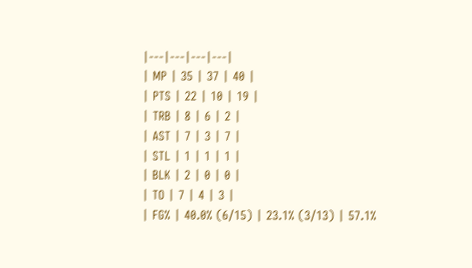|---|---|---|---|
| MP | 35 | 37 | 40 |
| PTS | 22 | 10 | 19 |
| TRB | 8 | 6 | 2 |
| AST | 7 | 3 | 7 |
| STL | 1 | 1 | 1 |
| BLK | 2 | 0 | 0 |
| TO | 7 | 4 | 3 |
| FG% | 40.0% (6/15) | 23.1% (3/13) | 57.1%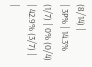(8/14) |
| 3P% | 14.3% (1/7) | 0% (0/4) | 42.9% (3/7) |
|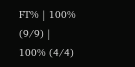FT% | 100% (9/9) | 100% (4/4)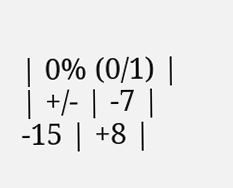| 0% (0/1) |
| +/- | -7 | -15 | +8 |